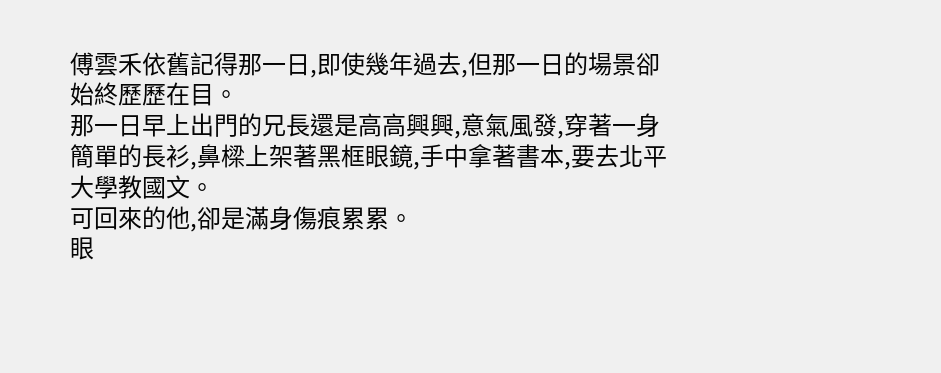傅雲禾依舊記得那一日,即使幾年過去,但那一日的場景卻始終歷歷在目。
那一日早上出門的兄長還是高高興興,意氣風發,穿著一身簡單的長衫,鼻樑上架著黑框眼鏡,手中拿著書本,要去北平大學教國文。
可回來的他,卻是滿身傷痕累累。
眼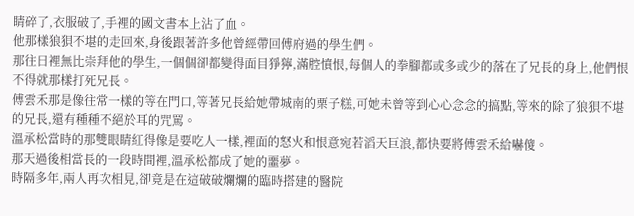睛碎了,衣服破了,手裡的國文書本上沾了血。
他那樣狼狽不堪的走回來,身後跟著許多他曾經帶回傅府過的學生們。
那往日裡無比崇拜他的學生,一個個卻都變得面目猙獰,滿腔憤恨,每個人的拳腳都或多或少的落在了兄長的身上,他們恨不得就那樣打死兄長。
傅雲禾那是像往常一樣的等在門口,等著兄長給她帶城南的栗子糕,可她未曾等到心心念念的搞點,等來的除了狼狽不堪的兄長,還有種種不絕於耳的咒罵。
溫承松當時的那雙眼睛紅得像是要吃人一樣,裡面的怒火和恨意宛若滔天巨浪,都快要將傅雲禾給嚇傻。
那天過後相當長的一段時間裡,溫承松都成了她的噩夢。
時隔多年,兩人再次相見,卻竟是在這破破爛爛的臨時搭建的醫院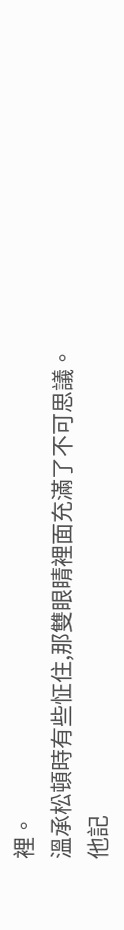裡。
溫承松頓時有些怔住,那雙眼睛裡面充滿了不可思議。
他記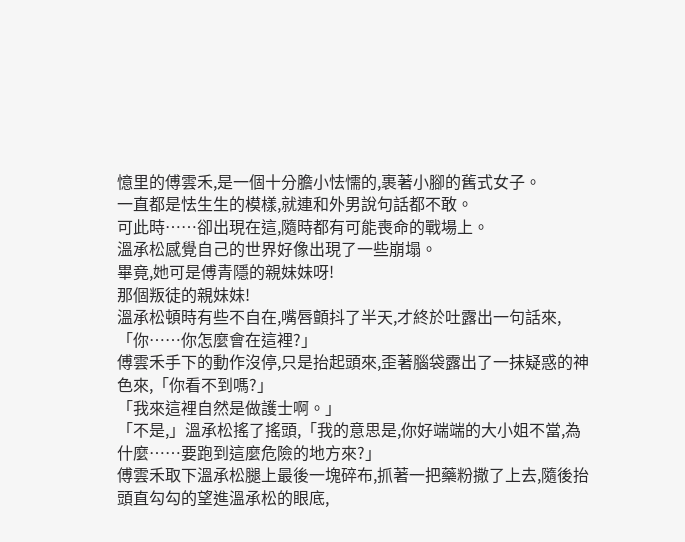憶里的傅雲禾,是一個十分膽小怯懦的,裹著小腳的舊式女子。
一直都是怯生生的模樣,就連和外男說句話都不敢。
可此時……卻出現在這,隨時都有可能喪命的戰場上。
溫承松感覺自己的世界好像出現了一些崩塌。
畢竟,她可是傅青隱的親妹妹呀!
那個叛徒的親妹妹!
溫承松頓時有些不自在,嘴唇顫抖了半天,才終於吐露出一句話來,「你……你怎麼會在這裡?」
傅雲禾手下的動作沒停,只是抬起頭來,歪著腦袋露出了一抹疑惑的神色來,「你看不到嗎?」
「我來這裡自然是做護士啊。」
「不是,」溫承松搖了搖頭,「我的意思是,你好端端的大小姐不當,為什麼……要跑到這麼危險的地方來?」
傅雲禾取下溫承松腿上最後一塊碎布,抓著一把藥粉撒了上去,隨後抬頭直勾勾的望進溫承松的眼底,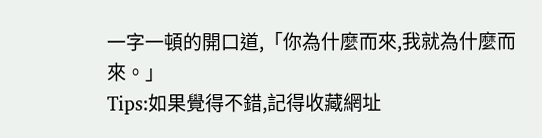一字一頓的開口道,「你為什麼而來,我就為什麼而來。」
Tips:如果覺得不錯,記得收藏網址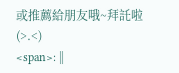或推薦給朋友哦~拜託啦 (>.<)
<span>: ||